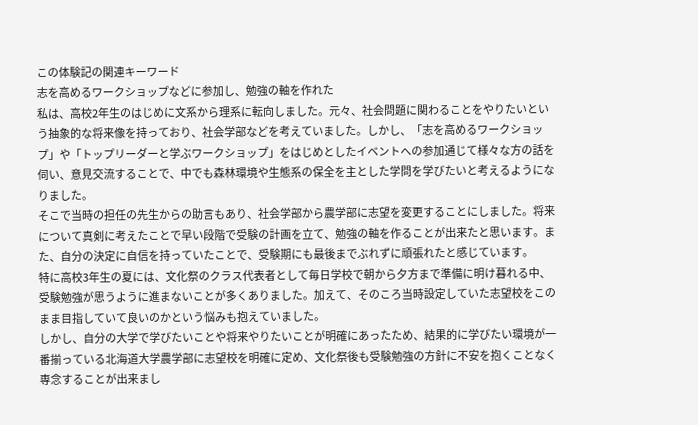この体験記の関連キーワード
志を高めるワークショップなどに参加し、勉強の軸を作れた
私は、高校2年生のはじめに文系から理系に転向しました。元々、社会問題に関わることをやりたいという抽象的な将来像を持っており、社会学部などを考えていました。しかし、「志を高めるワークショップ」や「トップリーダーと学ぶワークショップ」をはじめとしたイベントへの参加通じて様々な方の話を伺い、意見交流することで、中でも森林環境や生態系の保全を主とした学問を学びたいと考えるようになりました。
そこで当時の担任の先生からの助言もあり、社会学部から農学部に志望を変更することにしました。将来について真剣に考えたことで早い段階で受験の計画を立て、勉強の軸を作ることが出来たと思います。また、自分の決定に自信を持っていたことで、受験期にも最後までぶれずに頑張れたと感じています。
特に高校3年生の夏には、文化祭のクラス代表者として毎日学校で朝から夕方まで準備に明け暮れる中、受験勉強が思うように進まないことが多くありました。加えて、そのころ当時設定していた志望校をこのまま目指していて良いのかという悩みも抱えていました。
しかし、自分の大学で学びたいことや将来やりたいことが明確にあったため、結果的に学びたい環境が一番揃っている北海道大学農学部に志望校を明確に定め、文化祭後も受験勉強の方針に不安を抱くことなく専念することが出来まし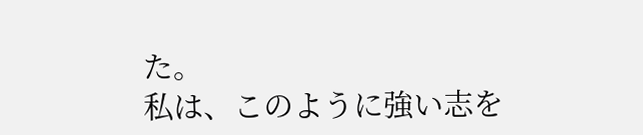た。
私は、このように強い志を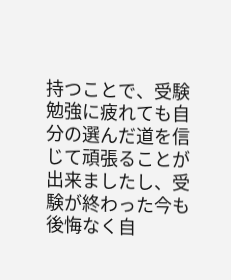持つことで、受験勉強に疲れても自分の選んだ道を信じて頑張ることが出来ましたし、受験が終わった今も後悔なく自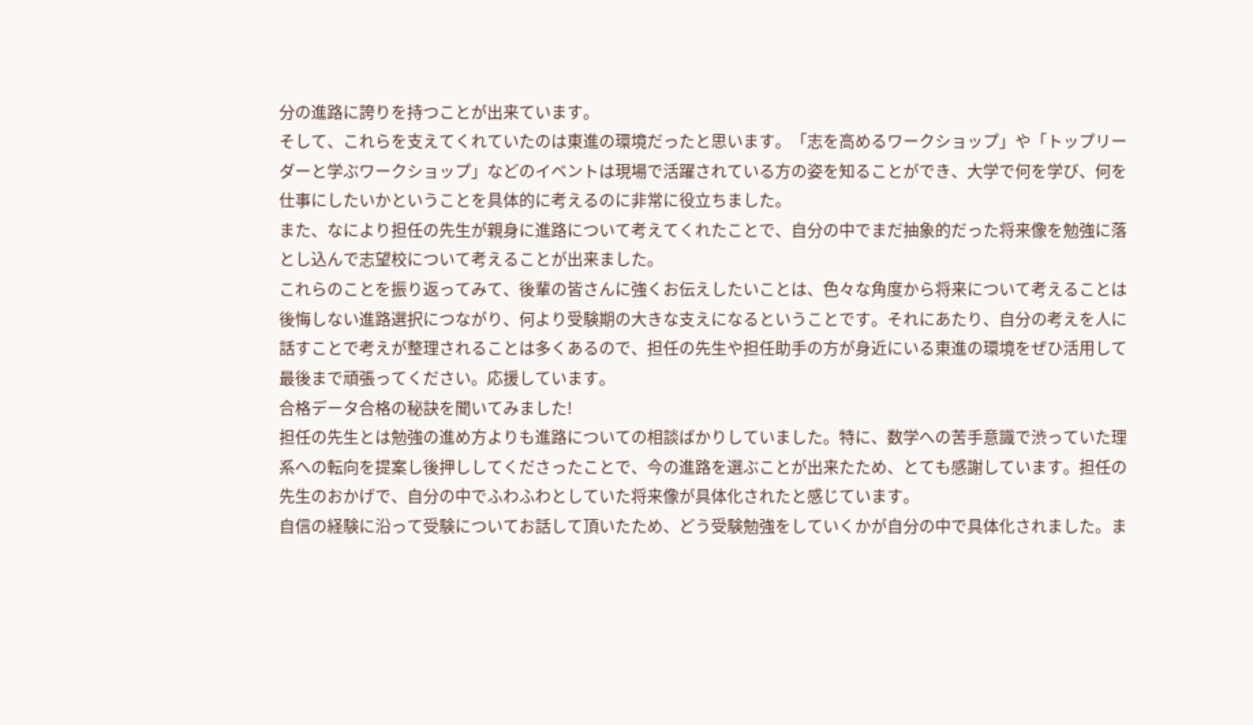分の進路に誇りを持つことが出来ています。
そして、これらを支えてくれていたのは東進の環境だったと思います。「志を高めるワークショップ」や「トップリーダーと学ぶワークショップ」などのイベントは現場で活躍されている方の姿を知ることができ、大学で何を学び、何を仕事にしたいかということを具体的に考えるのに非常に役立ちました。
また、なにより担任の先生が親身に進路について考えてくれたことで、自分の中でまだ抽象的だった将来像を勉強に落とし込んで志望校について考えることが出来ました。
これらのことを振り返ってみて、後輩の皆さんに強くお伝えしたいことは、色々な角度から将来について考えることは後悔しない進路選択につながり、何より受験期の大きな支えになるということです。それにあたり、自分の考えを人に話すことで考えが整理されることは多くあるので、担任の先生や担任助手の方が身近にいる東進の環境をぜひ活用して最後まで頑張ってください。応援しています。
合格データ合格の秘訣を聞いてみました!
担任の先生とは勉強の進め方よりも進路についての相談ばかりしていました。特に、数学への苦手意識で渋っていた理系への転向を提案し後押ししてくださったことで、今の進路を選ぶことが出来たため、とても感謝しています。担任の先生のおかげで、自分の中でふわふわとしていた将来像が具体化されたと感じています。
自信の経験に沿って受験についてお話して頂いたため、どう受験勉強をしていくかが自分の中で具体化されました。ま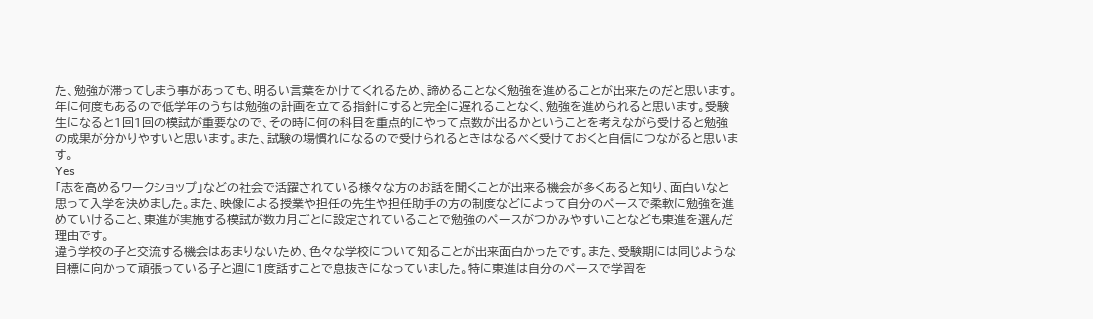た、勉強が滞ってしまう事があっても、明るい言葉をかけてくれるため、諦めることなく勉強を進めることが出来たのだと思います。
年に何度もあるので低学年のうちは勉強の計画を立てる指針にすると完全に遅れることなく、勉強を進められると思います。受験生になると1回1回の模試が重要なので、その時に何の科目を重点的にやって点数が出るかということを考えながら受けると勉強の成果が分かりやすいと思います。また、試験の場慣れになるので受けられるときはなるべく受けておくと自信につながると思います。
Yes
「志を高めるワークショップ」などの社会で活躍されている様々な方のお話を聞くことが出来る機会が多くあると知り、面白いなと思って入学を決めました。また、映像による授業や担任の先生や担任助手の方の制度などによって自分のペースで柔軟に勉強を進めていけること、東進が実施する模試が数カ月ごとに設定されていることで勉強のペースがつかみやすいことなども東進を選んだ理由です。
違う学校の子と交流する機会はあまりないため、色々な学校について知ることが出来面白かったです。また、受験期には同じような目標に向かって頑張っている子と週に1度話すことで息抜きになっていました。特に東進は自分のペースで学習を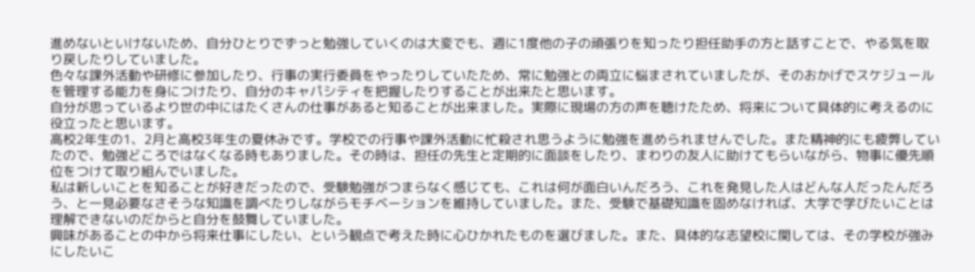進めないといけないため、自分ひとりでずっと勉強していくのは大変でも、週に1度他の子の頑張りを知ったり担任助手の方と話すことで、やる気を取り戻したりしていました。
色々な課外活動や研修に参加したり、行事の実行委員をやったりしていたため、常に勉強との両立に悩まされていましたが、そのおかげでスケジュールを管理する能力を身につけたり、自分のキャパシティを把握したりすることが出来たと思います。
自分が思っているより世の中にはたくさんの仕事があると知ることが出来ました。実際に現場の方の声を聴けたため、将来について具体的に考えるのに役立ったと思います。
高校2年生の1、2月と高校3年生の夏休みです。学校での行事や課外活動に忙殺され思うように勉強を進められませんでした。また精神的にも疲弊していたので、勉強どころではなくなる時もありました。その時は、担任の先生と定期的に面談をしたり、まわりの友人に助けてもらいながら、物事に優先順位をつけて取り組んでいました。
私は新しいことを知ることが好きだったので、受験勉強がつまらなく感じても、これは何が面白いんだろう、これを発見した人はどんな人だったんだろう、と一見必要なさそうな知識を調べたりしながらモチベーションを維持していました。また、受験で基礎知識を固めなければ、大学で学びたいことは理解できないのだからと自分を鼓舞していました。
興味があることの中から将来仕事にしたい、という観点で考えた時に心ひかれたものを選びました。また、具体的な志望校に関しては、その学校が強みにしたいこ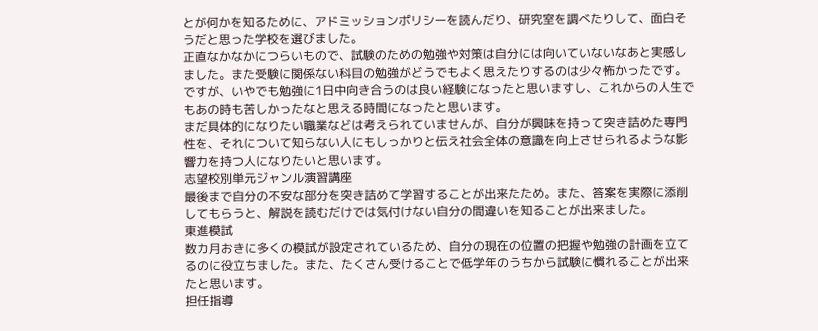とが何かを知るために、アドミッションポリシーを読んだり、研究室を調べたりして、面白そうだと思った学校を選びました。
正直なかなかにつらいもので、試験のための勉強や対策は自分には向いていないなあと実感しました。また受験に関係ない科目の勉強がどうでもよく思えたりするのは少々怖かったです。ですが、いやでも勉強に1日中向き合うのは良い経験になったと思いますし、これからの人生でもあの時も苦しかったなと思える時間になったと思います。
まだ具体的になりたい職業などは考えられていませんが、自分が興味を持って突き詰めた専門性を、それについて知らない人にもしっかりと伝え社会全体の意識を向上させられるような影響力を持つ人になりたいと思います。
志望校別単元ジャンル演習講座
最後まで自分の不安な部分を突き詰めて学習することが出来たため。また、答案を実際に添削してもらうと、解説を読むだけでは気付けない自分の間違いを知ることが出来ました。
東進模試
数カ月おきに多くの模試が設定されているため、自分の現在の位置の把握や勉強の計画を立てるのに役立ちました。また、たくさん受けることで低学年のうちから試験に慣れることが出来たと思います。
担任指導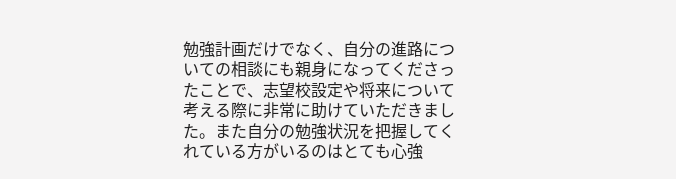勉強計画だけでなく、自分の進路についての相談にも親身になってくださったことで、志望校設定や将来について考える際に非常に助けていただきました。また自分の勉強状況を把握してくれている方がいるのはとても心強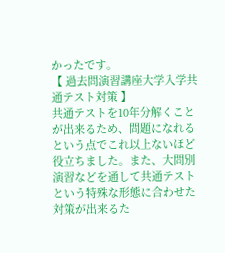かったです。
【 過去問演習講座大学入学共通テスト対策 】
共通テストを10年分解くことが出来るため、問題になれるという点でこれ以上ないほど役立ちました。また、大問別演習などを通して共通テストという特殊な形態に合わせた対策が出来るた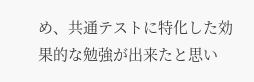め、共通テストに特化した効果的な勉強が出来たと思い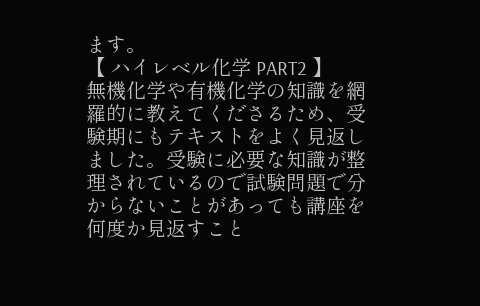ます。
【 ハイレベル化学 PART2 】
無機化学や有機化学の知識を網羅的に教えてくださるため、受験期にもテキストをよく見返しました。受験に必要な知識が整理されているので試験問題で分からないことがあっても講座を何度か見返すこと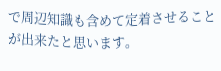で周辺知識も含めて定着させることが出来たと思います。